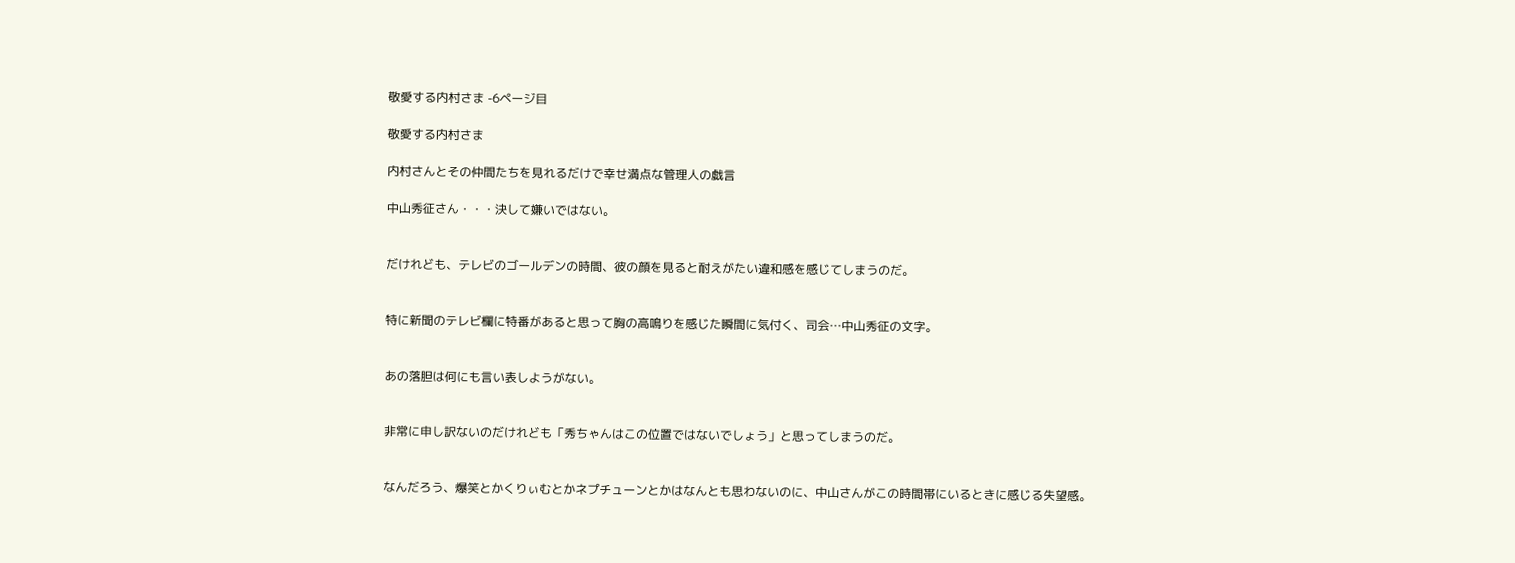敬愛する内村さま -6ページ目

敬愛する内村さま

内村さんとその仲間たちを見れるだけで幸せ満点な管理人の戯言

中山秀征さん・・・決して嫌いではない。


だけれども、テレビのゴールデンの時間、彼の顔を見ると耐えがたい違和感を感じてしまうのだ。


特に新聞のテレビ欄に特番があると思って胸の高鳴りを感じた瞬間に気付く、司会…中山秀征の文字。


あの落胆は何にも言い表しようがない。


非常に申し訳ないのだけれども「秀ちゃんはこの位置ではないでしょう」と思ってしまうのだ。


なんだろう、爆笑とかくりぃむとかネプチューンとかはなんとも思わないのに、中山さんがこの時間帯にいるときに感じる失望感。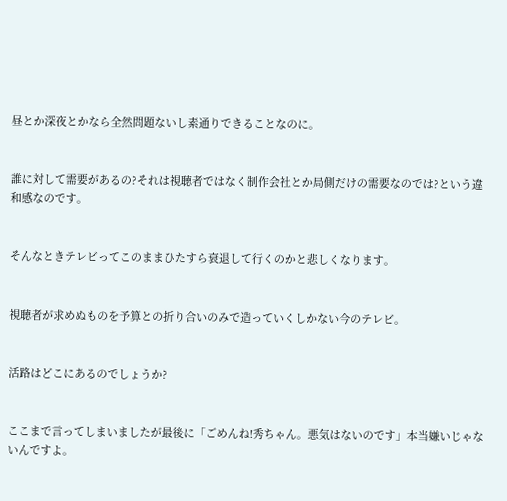昼とか深夜とかなら全然問題ないし素通りできることなのに。


誰に対して需要があるの?それは視聴者ではなく制作会社とか局側だけの需要なのでは?という違和感なのです。


そんなときテレビってこのままひたすら衰退して行くのかと悲しくなります。


視聴者が求めぬものを予算との折り合いのみで造っていくしかない今のテレビ。


活路はどこにあるのでしょうか?


ここまで言ってしまいましたが最後に「ごめんね!秀ちゃん。悪気はないのです」本当嫌いじゃないんですよ。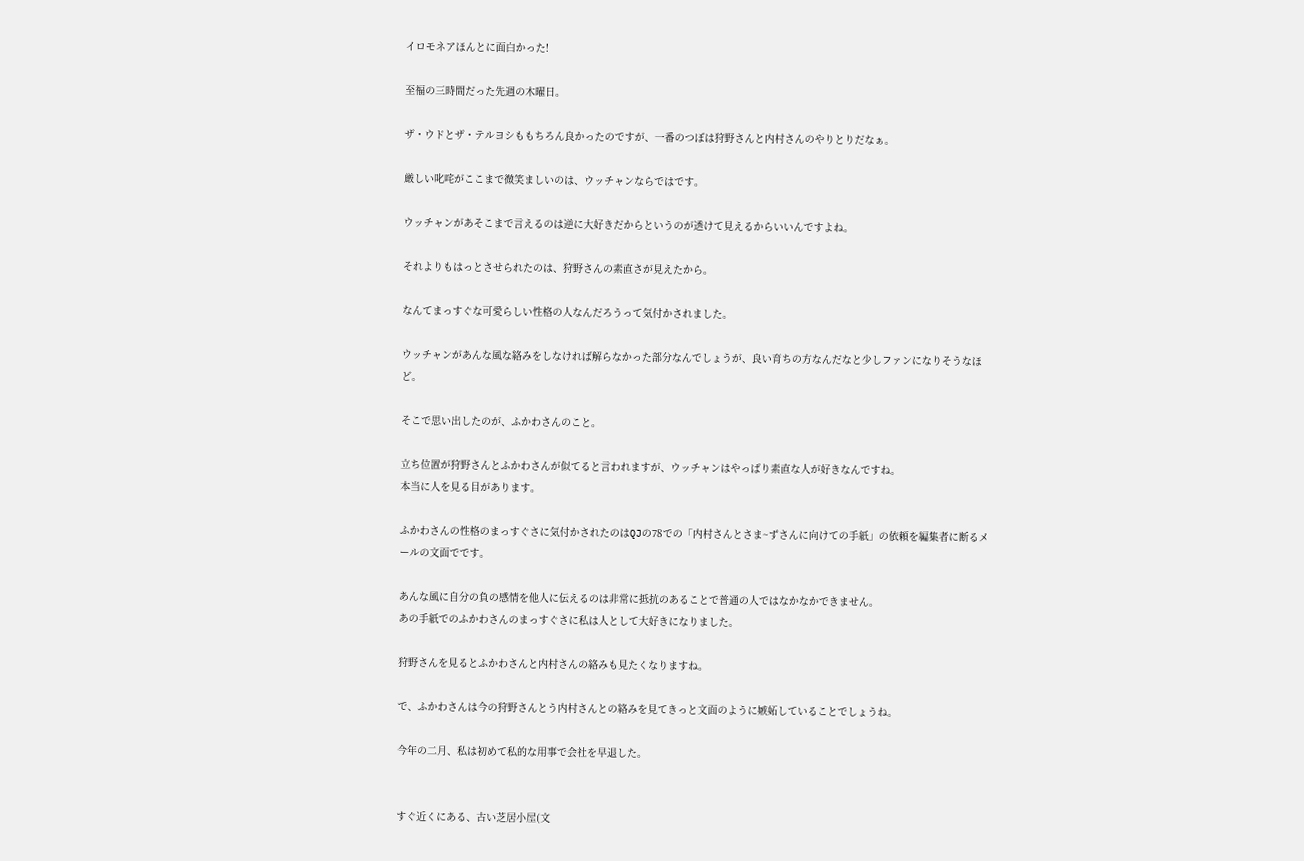イロモネアほんとに面白かった!

至福の三時間だった先週の木曜日。

ザ・ウドとザ・テルヨシももちろん良かったのですが、一番のつぼは狩野さんと内村さんのやりとりだなぁ。

厳しい叱咤がここまで微笑ましいのは、ウッチャンならではです。

ウッチャンがあそこまで言えるのは逆に大好きだからというのが透けて見えるからいいんですよね。

それよりもはっとさせられたのは、狩野さんの素直さが見えたから。

なんてまっすぐな可愛らしい性格の人なんだろうって気付かされました。

ウッチャンがあんな風な絡みをしなければ解らなかった部分なんでしょうが、良い育ちの方なんだなと少しファンになりそうなほど。

そこで思い出したのが、ふかわさんのこと。

立ち位置が狩野さんとふかわさんが似てると言われますが、ウッチャンはやっぱり素直な人が好きなんですね。
本当に人を見る目があります。

ふかわさんの性格のまっすぐさに気付かされたのはQJの78での「内村さんとさま~ずさんに向けての手紙」の依頼を編集者に断るメールの文面でです。

あんな風に自分の負の感情を他人に伝えるのは非常に抵抗のあることで普通の人ではなかなかできません。
あの手紙でのふかわさんのまっすぐさに私は人として大好きになりました。

狩野さんを見るとふかわさんと内村さんの絡みも見たくなりますね。

で、ふかわさんは今の狩野さんとう内村さんとの絡みを見てきっと文面のように嫉妬していることでしょうね。

今年の二月、私は初めて私的な用事で会社を早退した。


すぐ近くにある、古い芝居小屋(文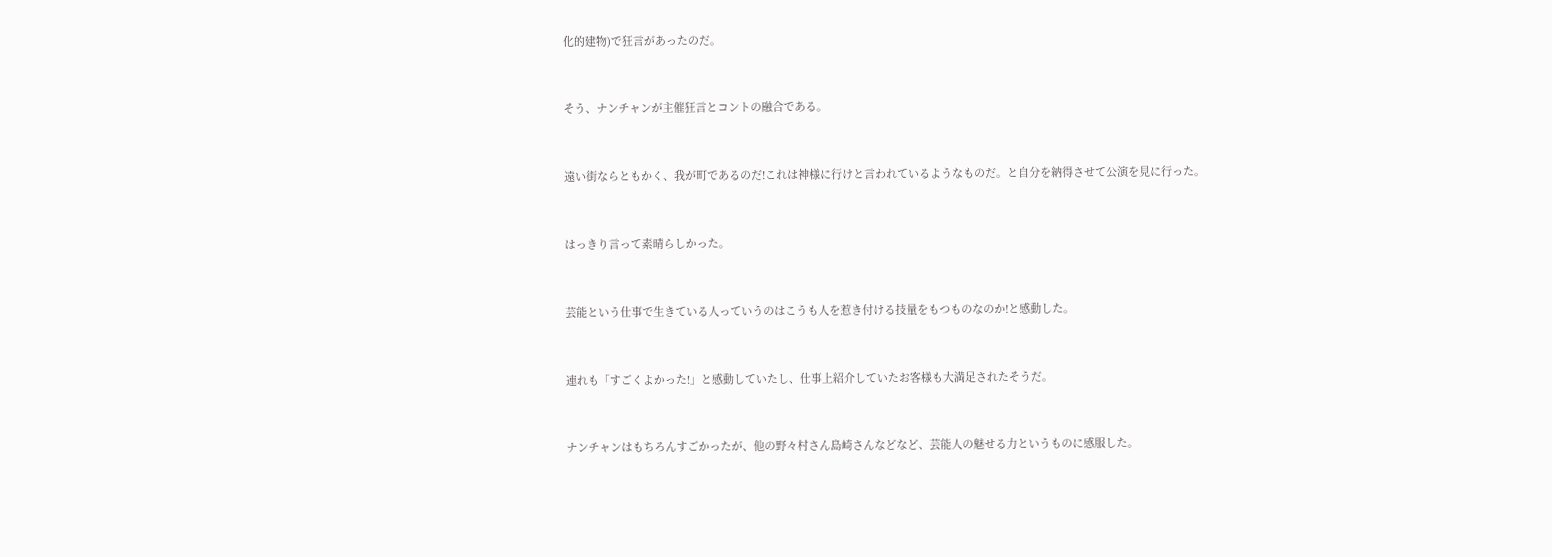化的建物)で狂言があったのだ。


そう、ナンチャンが主催狂言とコントの融合である。


遠い街ならともかく、我が町であるのだ!これは神様に行けと言われているようなものだ。と自分を納得させて公演を見に行った。


はっきり言って素晴らしかった。


芸能という仕事で生きている人っていうのはこうも人を惹き付ける技量をもつものなのか!と感動した。


連れも「すごくよかった!」と感動していたし、仕事上紹介していたお客様も大満足されたそうだ。


ナンチャンはもちろんすごかったが、他の野々村さん島崎さんなどなど、芸能人の魅せる力というものに感服した。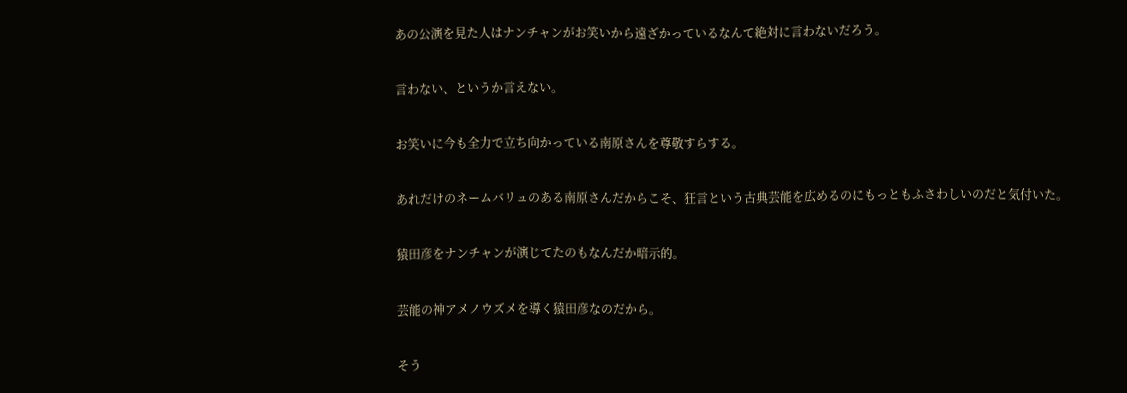あの公演を見た人はナンチャンがお笑いから遠ざかっているなんて絶対に言わないだろう。


言わない、というか言えない。


お笑いに今も全力で立ち向かっている南原さんを尊敬すらする。


あれだけのネームバリュのある南原さんだからこそ、狂言という古典芸能を広めるのにもっともふさわしいのだと気付いた。


猿田彦をナンチャンが演じてたのもなんだか暗示的。


芸能の神アメノウズメを導く猿田彦なのだから。


そう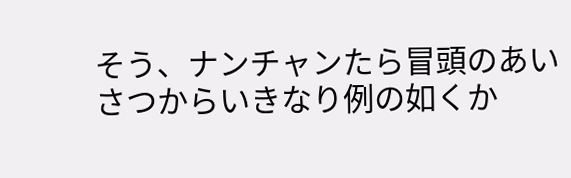そう、ナンチャンたら冒頭のあいさつからいきなり例の如くか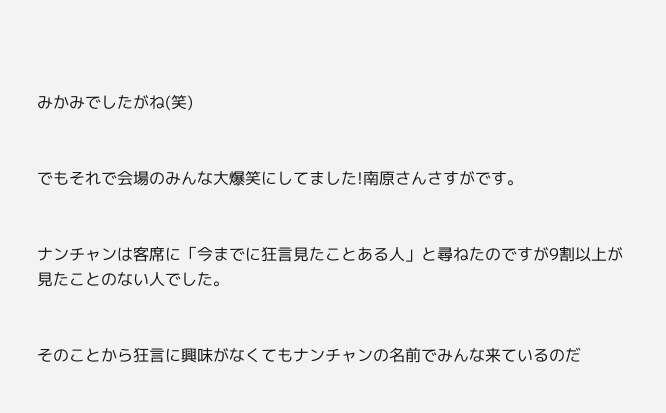みかみでしたがね(笑)


でもそれで会場のみんな大爆笑にしてました!南原さんさすがです。


ナンチャンは客席に「今までに狂言見たことある人」と尋ねたのですが9割以上が見たことのない人でした。


そのことから狂言に興味がなくてもナンチャンの名前でみんな来ているのだ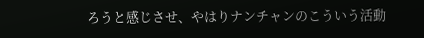ろうと感じさせ、やはりナンチャンのこういう活動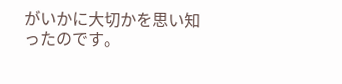がいかに大切かを思い知ったのです。